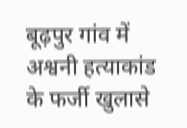बूढ़पुर गांव में अश्वनी हत्याकांड के फर्जी खुलासे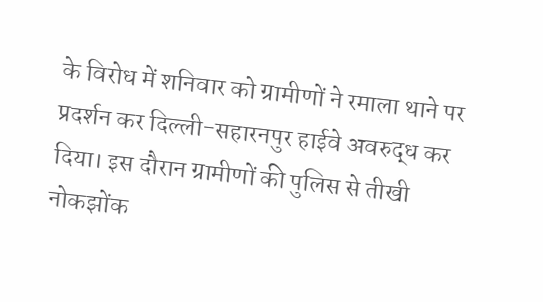के विरोध में शनिवार को ग्रामीणों ने रमाला थाने पर प्रदर्शन कर दिल्ली-सहारनपुर हाईवे अवरुद्ध कर दिया। इस दौरान ग्रामीणों की पुलिस से तीखी नोकझोंक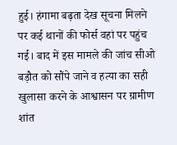हुई। हंगामा बढ़ता देख सूचना मिलने पर कई थानों की फोर्स वहां पर पहुंच गई। बाद में इस मामले की जांच सीओ बड़ौत को सौंपे जाने व हत्या का सही खुलासा करने के आश्वासन पर ग्रामीण शांत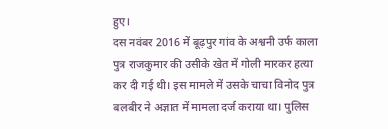हुए।
दस नवंबर 2016 में बूढ़पुर गांव के अश्वनी उर्फ काला पुत्र राजकुमार की उसीके खेत में गोली मारकर हत्या कर दी गई थी। इस मामले में उसके चाचा विनोद पुत्र बलबीर ने अज्ञात में मामला दर्ज कराया था। पुलिस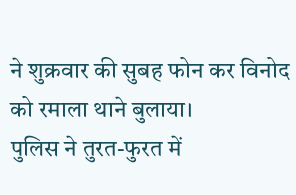ने शुक्रवार की सुबह फोन कर विनोद को रमाला थाने बुलाया।
पुलिस ने तुरत-फुरत में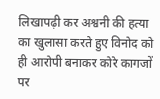लिखापढ़ी कर अश्वनी की हत्या का खुलासा करते हुए विनोद को ही आरोपी बनाकर कोरे कागजों पर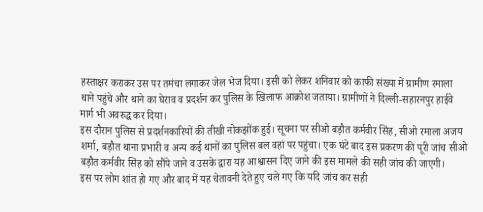हस्ताक्षर कराकर उस पर तमंचा लगाकर जेल भेज दिया। इसी को लेकर शनिवार को काफी संख्या में ग्रामीण रमाला थाने पहुंचे और थाने का घेराव व प्रदर्शन कर पुलिस के खिलाफ आक्रोश जताया। ग्रामीणों ने दिल्ली-सहारनपुर हाईवे मार्ग भी अवरुद्ध कर दिया।
इस दौरान पुलिस से प्रदर्शनकारियों की तीखी नोकझोंक हुई। सूचना पर सीओ बड़ौत कर्मवीर सिंह, सीओ रमाला अजय शर्मा, बड़ौत थाना प्रभारी व अन्य कई थानों का पुलिस बल वहां पर पहुंचा। एक घंटे बाद इस प्रकरण की पूरी जांच सीओ बड़ौत कर्मवीर सिंह को सौंपे जाने व उसके द्वारा यह आश्वासन दिए जाने की इस मामले की सही जांच की जाएगी।
इस पर लोग शांत हो गए और बाद में यह चेतावनी देते हुए चले गए कि यदि जांच कर सही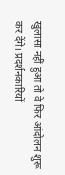खुलासा नहीं हुआ तो वे फिर आंदोलन शुरू कर देंगे। प्रदर्शनकारियों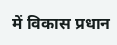में विकास प्रधान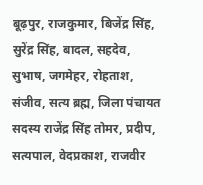बूढ़पुर, राजकुमार, बिजेंद्र सिंह, सुरेंद्र सिंह, बादल, सहदेव, सुभाष, जगमेहर, रोहताश, संजीव, सत्य ब्रह्म, जिला पंचायत सदस्य राजेंद्र सिंह तोमर, प्रदीप, सत्यपाल, वेदप्रकाश, राजवीर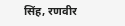सिंह, रणवीर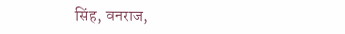सिंह, वनराज,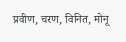प्रवीण, चरण, विनित, मोनू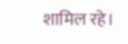शामिल रहे।